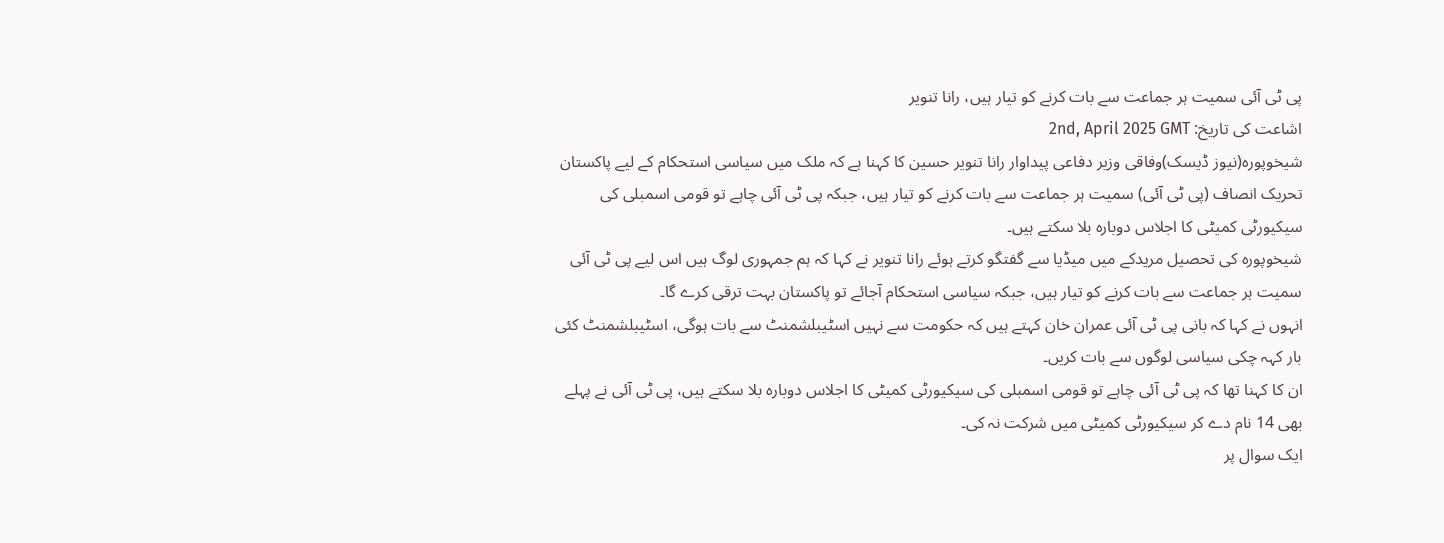پی ٹی آئی سمیت ہر جماعت سے بات کرنے کو تیار ہیں، رانا تنویر
اشاعت کی تاریخ: 2nd, April 2025 GMT
شیخوپورہ(نیوز ڈیسک)وفاقی وزیر دفاعی پیداوار رانا تنویر حسین کا کہنا ہے کہ ملک میں سیاسی استحکام کے لیے پاکستان تحریک انصاف (پی ٹی آئی) سمیت ہر جماعت سے بات کرنے کو تیار ہیں، جبکہ پی ٹی آئی چاہے تو قومی اسمبلی کی سیکیورٹی کمیٹی کا اجلاس دوبارہ بلا سکتے ہیں۔
شیخوپورہ کی تحصیل مریدکے میں میڈیا سے گفتگو کرتے ہوئے رانا تنویر نے کہا کہ ہم جمہوری لوگ ہیں اس لیے پی ٹی آئی سمیت ہر جماعت سے بات کرنے کو تیار ہیں، جبکہ سیاسی استحکام آجائے تو پاکستان بہت ترقی کرے گا۔
انہوں نے کہا کہ بانی پی ٹی آئی عمران خان کہتے ہیں کہ حکومت سے نہیں اسٹیبلشمنٹ سے بات ہوگی، اسٹیبلشمنٹ کئی بار کہہ چکی سیاسی لوگوں سے بات کریں۔
ان کا کہنا تھا کہ پی ٹی آئی چاہے تو قومی اسمبلی کی سیکیورٹی کمیٹی کا اجلاس دوبارہ بلا سکتے ہیں، پی ٹی آئی نے پہلے بھی 14 نام دے کر سیکیورٹی کمیٹی میں شرکت نہ کی۔
ایک سوال پر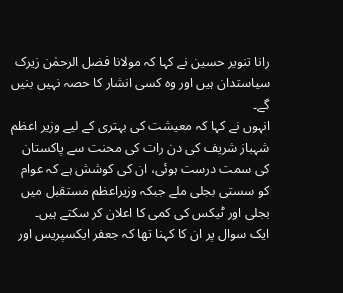رانا تنویر حسین نے کہا کہ مولانا فضل الرحمٰن زیرک سیاستدان ہیں اور وہ کسی انشار کا حصہ نہیں بنیں گے۔
انہوں نے کہا کہ معیشت کی بہتری کے لیے وزیر اعظم شہباز شریف کی دن رات کی محنت سے پاکستان کی سمت درست ہوئی، ان کی کوشش ہے کہ عوام کو سستی بجلی ملے جبکہ وزیراعظم مستقبل میں بجلی اور ٹیکس کی کمی کا اعلان کر سکتے ہیں۔
ایک سوال پر ان کا کہنا تھا کہ جعفر ایکسپریس اور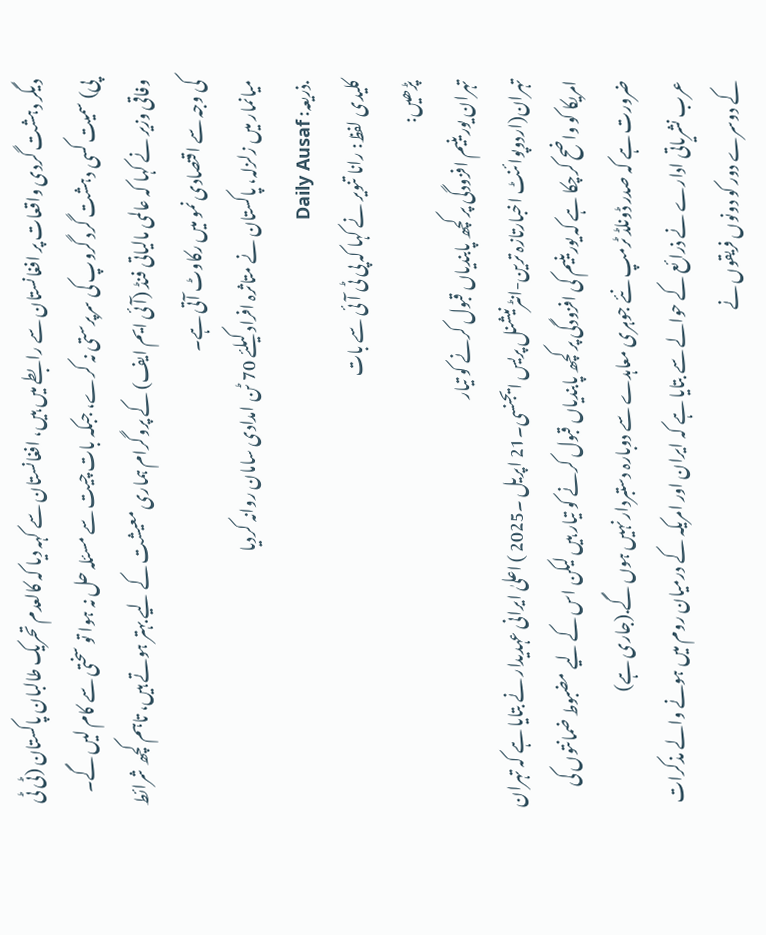دیگر دہشت گردی واقعات پر افغانستان سے رابطے میں ہیں، افغانستان سے کہہ دیا کہ کالعدم تحریک طالبان پاکستان (ٹی ٹی پی) سمیت کسی دہشت گرد گروپ کی سرپرستی نہ کرے، جبکہ بات چیت سے مسئلہ حل نہ ہوا تو سختی سے کام لیں گے۔
وفاقی وزیر نے کہا کہ عالمی مالیاتی فنڈ (آئی ایم ایف) کے پروگرام ہماری معیشت کے لیے بہتر ہوتے ہیں، تاہم کچھ شرائط کی وجہ سے اقتصادی نمو میں رکاوٹ آتی ہے۔
میانمار میں زلزلہ، پاکستان نے متاثرہ افراد کیلئے 70 ٹن امدادی سامان روانہ کردیا
.ذریعہ: Daily Ausaf
کلیدی لفظ: رانا تنویر نے کہا کہ پی ٹی آئی سے بات
پڑھیں:
تہران یورینیم افزودگی پر کچھ پابندیاں قبول کرنے کو تیار
تہران(اردوپوائنٹ اخبارتازہ ترین-انٹرنیشنل پریس ایجنسی۔21 اپریل ۔2025 ) اعلیٰ ایرانی عہدیدار نے بتایا ہے کہ تہران امریکا کو واضح کرچکا ہے کہ یورینیم کی افزودگی پر کچھ پابندیاں قبول کرنے کو تیار ہیں لیکن اس کے لیے مضبوط ضمانتوں کی ضرورت ہے کہ صدر ڈونلڈ ٹرمپ نئے جوہری معاہدے سے دوبارہ دستبردار نہیں ہوں گے.(جاری ہے)
عرب نشریاتی ادارے نے ذرائع کے حوالے سے بتایا ہے کہ ایران اور امریکہ کے درمیان روم میں ہونے والے مذکرات کے دوسرے دور کو دونوں فریقوں نے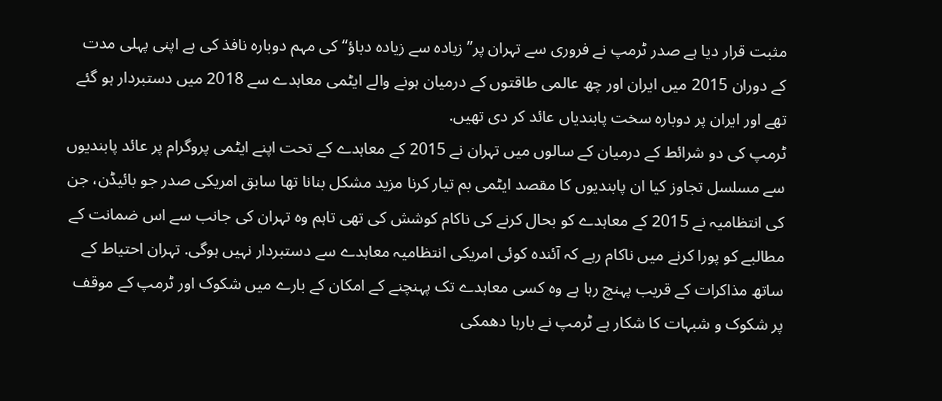مثبت قرار دیا ہے صدر ٹرمپ نے فروری سے تہران پر”زیادہ سے زیادہ دباؤ“ کی مہم دوبارہ نافذ کی ہے اپنی پہلی مدت کے دوران 2015 میں ایران اور چھ عالمی طاقتوں کے درمیان ہونے والے ایٹمی معاہدے سے 2018 میں دستبردار ہو گئے تھے اور ایران پر دوبارہ سخت پابندیاں عائد کر دی تھیں.
ٹرمپ کی دو شرائط کے درمیان کے سالوں میں تہران نے 2015 کے معاہدے کے تحت اپنے ایٹمی پروگرام پر عائد پابندیوں سے مسلسل تجاوز کیا ان پابندیوں کا مقصد ایٹمی بم تیار کرنا مزید مشکل بنانا تھا سابق امریکی صدر جو بائیڈن، جن کی انتظامیہ نے 2015 کے معاہدے کو بحال کرنے کی ناکام کوشش کی تھی تاہم وہ تہران کی جانب سے اس ضمانت کے مطالبے کو پورا کرنے میں ناکام رہے کہ آئندہ کوئی امریکی انتظامیہ معاہدے سے دستبردار نہیں ہوگی. تہران احتیاط کے ساتھ مذاکرات کے قریب پہنچ رہا ہے وہ کسی معاہدے تک پہنچنے کے امکان کے بارے میں شکوک اور ٹرمپ کے موقف پر شکوک و شبہات کا شکار ہے ٹرمپ نے بارہا دھمکی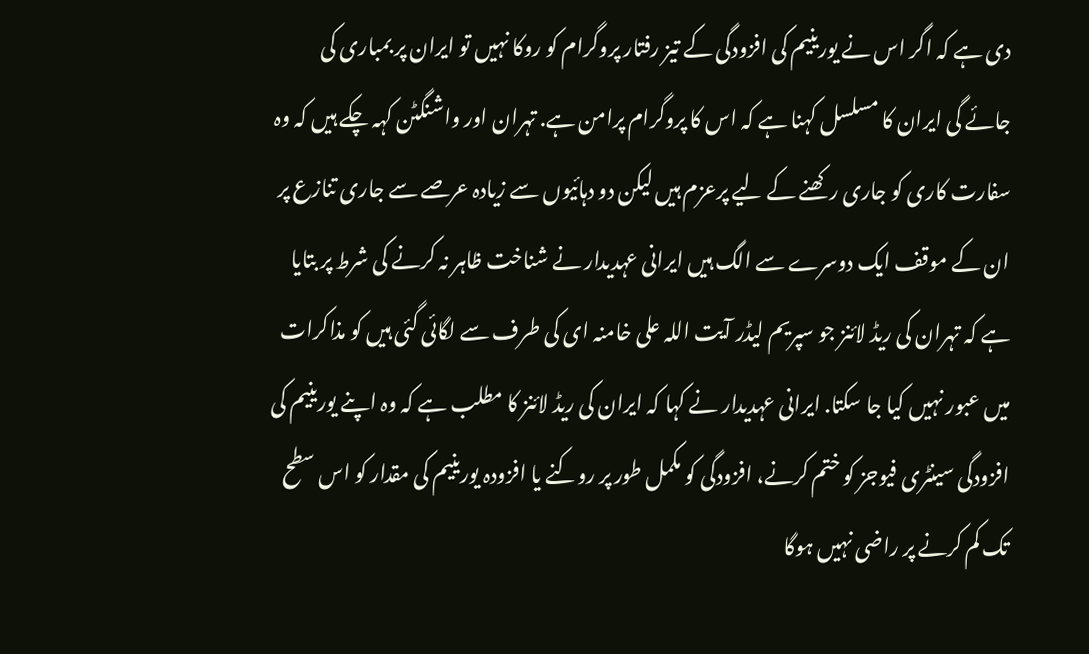دی ہے کہ اگر اس نے یورینیم کی افزودگی کے تیز رفتار پروگرام کو روکا نہیں تو ایران پر بمباری کی جائے گی ایران کا مسلسل کہنا ہے کہ اس کا پروگرام پرامن ہے. تہران اور واشنگٹن کہہ چکے ہیں کہ وہ سفارت کاری کو جاری رکھنے کے لیے پرعزم ہیں لیکن دو دہائیوں سے زیادہ عرصے سے جاری تنازع پر ان کے موقف ایک دوسرے سے الگ ہیں ایرانی عہدیدار نے شناخت ظاہر نہ کرنے کی شرط پر بتایا ہے کہ تہران کی ریڈ لائنز جو سپریم لیڈر آیت اللہ علی خامنہ ای کی طرف سے لگائی گئی ہیں کو مذاکرات میں عبور نہیں کیا جا سکتا. ایرانی عہدیدار نے کہا کہ ایران کی ریڈ لائنز کا مطلب ہے کہ وہ اپنے یورینیم کی افزودگی سینٹری فیوجز کو ختم کرنے، افزودگی کو مکمل طور پر روکنے یا افزودہ یورینیم کی مقدار کو اس سطح تک کم کرنے پر راضی نہیں ہوگا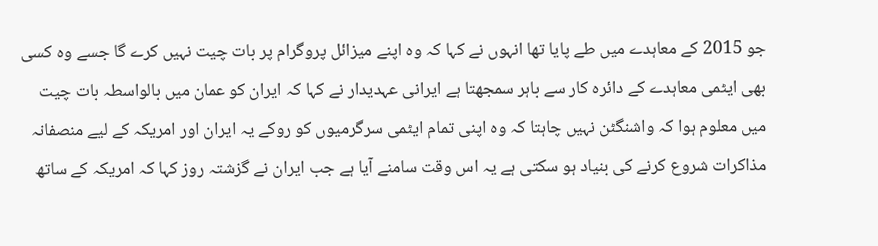جو 2015 کے معاہدے میں طے پایا تھا انہوں نے کہا کہ وہ اپنے میزائل پروگرام پر بات چیت نہیں کرے گا جسے وہ کسی بھی ایٹمی معاہدے کے دائرہ کار سے باہر سمجھتا ہے ایرانی عہدیدار نے کہا کہ ایران کو عمان میں بالواسطہ بات چیت میں معلوم ہوا کہ واشنگٹن نہیں چاہتا کہ وہ اپنی تمام ایٹمی سرگرمیوں کو روکے یہ ایران اور امریکہ کے لیے منصفانہ مذاکرات شروع کرنے کی بنیاد ہو سکتی ہے یہ اس وقت سامنے آیا ہے جب ایران نے گزشتہ روز کہا کہ امریکہ کے ساتھ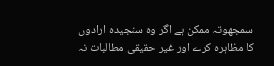سمجھوتہ ممکن ہے اگر وہ سنجیدہ ارادوں کا مظاہرہ کرے اور غیر حقیقی مطالبات نہ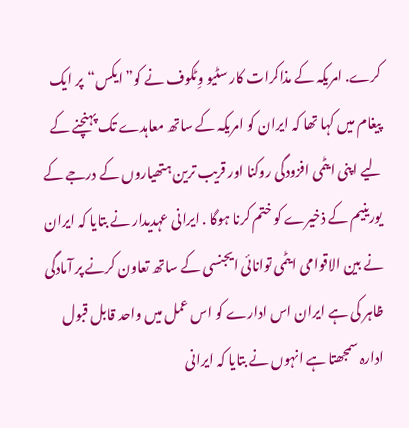کرے. امریکہ کے مذاکرات کار سٹیو وِٹکوف نے کو”ایکس“پر ایک پیغام میں کہا تھا کہ ایران کو امریکہ کے ساتھ معاہدے تک پہنچنے کے لیے اپنی ایٹمی افزودگی روکنا اور قریب ترین ہتھیاروں کے درجے کے یورینیم کے ذخیرے کو ختم کرنا ہوگا . ایرانی عہدیدار نے بتایا کہ ایران نے بین الاقوامی ایٹمی توانائی ایجنسی کے ساتھ تعاون کرنے پر آمادگی ظاہر کی ہے ایران اس ادارے کو اس عمل میں واحد قابل قبول ادارہ سمجھتا ہے انہوں نے بتایا کہ ایرانی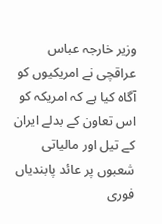وزیر خارجہ عباس عراقچی نے امریکیوں کو آگاہ کیا ہے کہ امریکہ کو اس تعاون کے بدلے ایران کے تیل اور مالیاتی شعبوں پر عائد پابندیاں فوری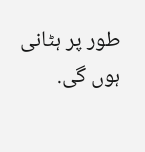طور پر ہٹانی ہوں گی.